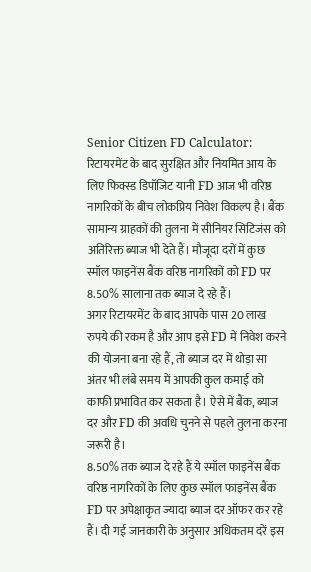Senior Citizen FD Calculator: रिटायरमेंट के बाद सुरक्षित और नियमित आय के लिए फिक्स्ड डिपॉजिट यानी FD आज भी वरिष्ठ नागरिकों के बीच लोकप्रिय निवेश विकल्प है। बैंक सामान्य ग्राहकों की तुलना में सीनियर सिटिजंस को अतिरिक्त ब्याज भी देते हैं। मौजूदा दरों में कुछ स्मॉल फाइनेंस बैंक वरिष्ठ नागरिकों को FD पर 8.50% सालाना तक ब्याज दे रहे हैं।
अगर रिटायरमेंट के बाद आपके पास 20 लाख रुपये की रकम है और आप इसे FD में निवेश करने की योजना बना रहे हैं, तो ब्याज दर में थोड़ा सा अंतर भी लंबे समय में आपकी कुल कमाई को काफी प्रभावित कर सकता है। ऐसे में बैंक, ब्याज दर और FD की अवधि चुनने से पहले तुलना करना जरूरी है।
8.50% तक ब्याज दे रहे हैं ये स्मॉल फाइनेंस बैंक
वरिष्ठ नागरिकों के लिए कुछ स्मॉल फाइनेंस बैंक FD पर अपेक्षाकृत ज्यादा ब्याज दर ऑफर कर रहे हैं। दी गई जानकारी के अनुसार अधिकतम दरें इस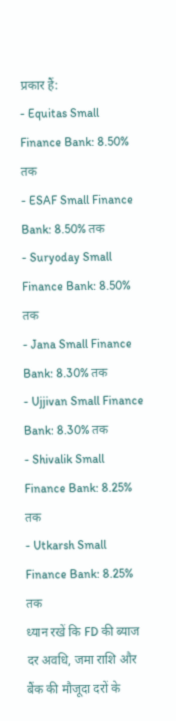प्रकार हैं:
- Equitas Small Finance Bank: 8.50% तक
- ESAF Small Finance Bank: 8.50% तक
- Suryoday Small Finance Bank: 8.50% तक
- Jana Small Finance Bank: 8.30% तक
- Ujjivan Small Finance Bank: 8.30% तक
- Shivalik Small Finance Bank: 8.25% तक
- Utkarsh Small Finance Bank: 8.25% तक
ध्यान रखें कि FD की ब्याज दर अवधि, जमा राशि और बैंक की मौजूदा दरों के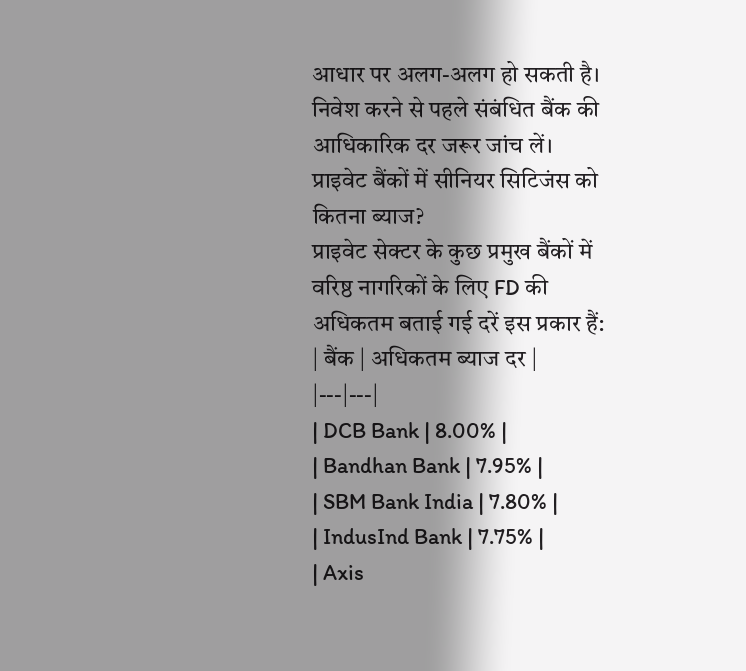आधार पर अलग-अलग हो सकती है। निवेश करने से पहले संबंधित बैंक की आधिकारिक दर जरूर जांच लें।
प्राइवेट बैंकों में सीनियर सिटिजंस को कितना ब्याज?
प्राइवेट सेक्टर के कुछ प्रमुख बैंकों में वरिष्ठ नागरिकों के लिए FD की अधिकतम बताई गई दरें इस प्रकार हैं:
| बैंक | अधिकतम ब्याज दर |
|---|---|
| DCB Bank | 8.00% |
| Bandhan Bank | 7.95% |
| SBM Bank India | 7.80% |
| IndusInd Bank | 7.75% |
| Axis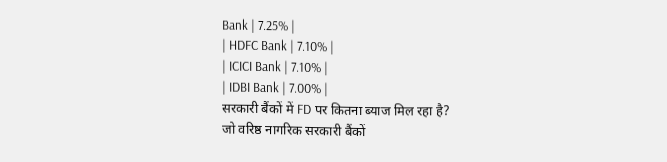Bank | 7.25% |
| HDFC Bank | 7.10% |
| ICICI Bank | 7.10% |
| IDBI Bank | 7.00% |
सरकारी बैंकों में FD पर कितना ब्याज मिल रहा है?
जो वरिष्ठ नागरिक सरकारी बैंकों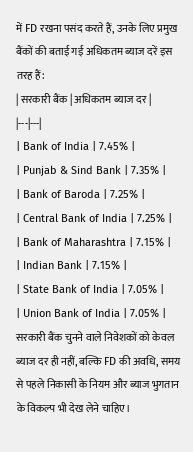में FD रखना पसंद करते हैं, उनके लिए प्रमुख बैंकों की बताई गई अधिकतम ब्याज दरें इस तरह हैं:
| सरकारी बैंक | अधिकतम ब्याज दर |
|---|---|
| Bank of India | 7.45% |
| Punjab & Sind Bank | 7.35% |
| Bank of Baroda | 7.25% |
| Central Bank of India | 7.25% |
| Bank of Maharashtra | 7.15% |
| Indian Bank | 7.15% |
| State Bank of India | 7.05% |
| Union Bank of India | 7.05% |
सरकारी बैंक चुनने वाले निवेशकों को केवल ब्याज दर ही नहीं, बल्कि FD की अवधि, समय से पहले निकासी के नियम और ब्याज भुगतान के विकल्प भी देख लेने चाहिए।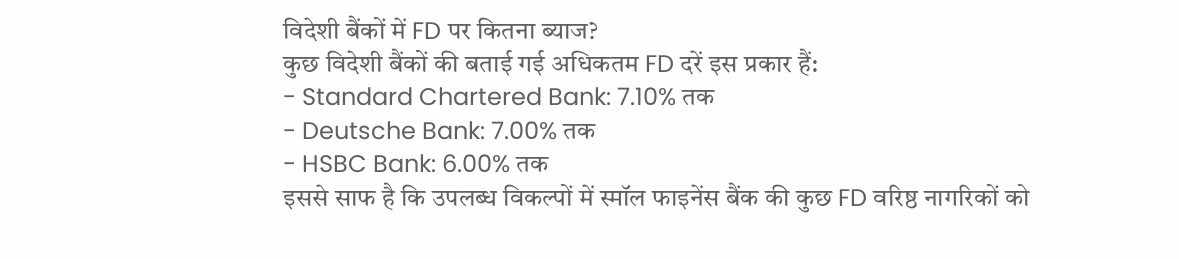विदेशी बैंकों में FD पर कितना ब्याज?
कुछ विदेशी बैंकों की बताई गई अधिकतम FD दरें इस प्रकार हैं:
- Standard Chartered Bank: 7.10% तक
- Deutsche Bank: 7.00% तक
- HSBC Bank: 6.00% तक
इससे साफ है कि उपलब्ध विकल्पों में स्मॉल फाइनेंस बैंक की कुछ FD वरिष्ठ नागरिकों को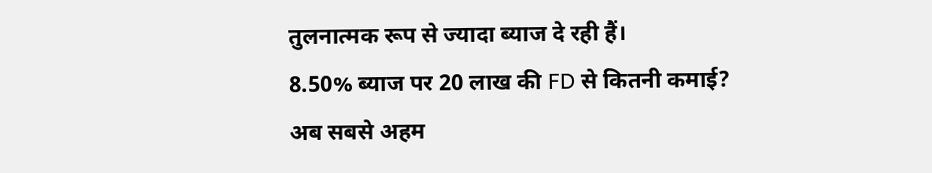तुलनात्मक रूप से ज्यादा ब्याज दे रही हैं।
8.50% ब्याज पर 20 लाख की FD से कितनी कमाई?
अब सबसे अहम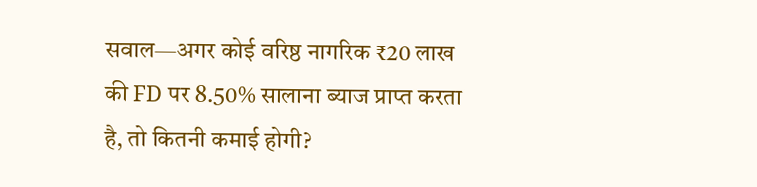सवाल—अगर कोई वरिष्ठ नागरिक ₹20 लाख की FD पर 8.50% सालाना ब्याज प्राप्त करता है, तो कितनी कमाई होगी?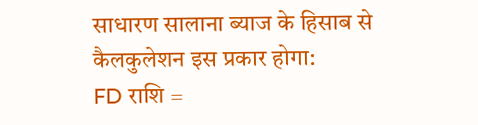साधारण सालाना ब्याज के हिसाब से कैलकुलेशन इस प्रकार होगा:
FD राशि =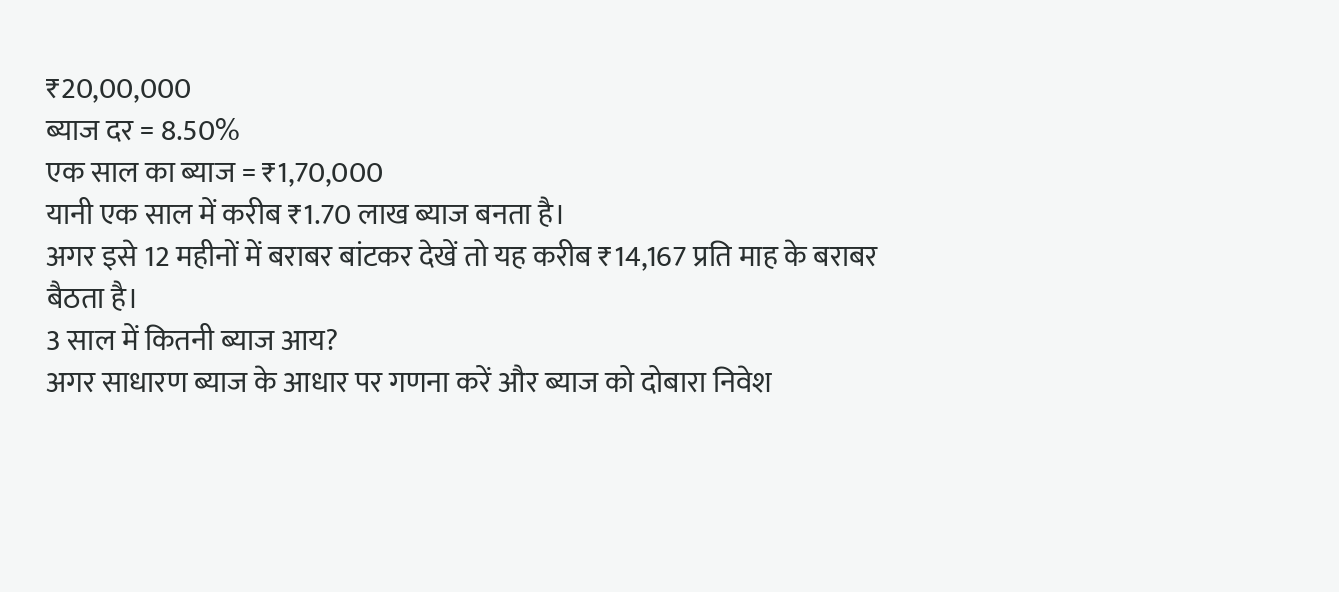₹20,00,000
ब्याज दर = 8.50%
एक साल का ब्याज = ₹1,70,000
यानी एक साल में करीब ₹1.70 लाख ब्याज बनता है।
अगर इसे 12 महीनों में बराबर बांटकर देखें तो यह करीब ₹14,167 प्रति माह के बराबर बैठता है।
3 साल में कितनी ब्याज आय?
अगर साधारण ब्याज के आधार पर गणना करें और ब्याज को दोबारा निवेश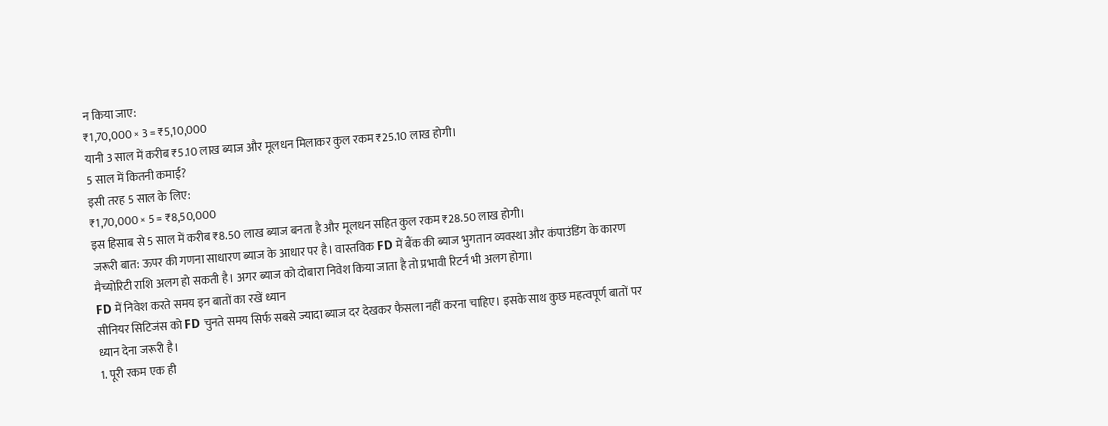न किया जाए:
₹1,70,000 × 3 = ₹5,10,000
यानी 3 साल में करीब ₹5.10 लाख ब्याज और मूलधन मिलाकर कुल रकम ₹25.10 लाख होगी।
5 साल में कितनी कमाई?
इसी तरह 5 साल के लिए:
₹1,70,000 × 5 = ₹8,50,000
इस हिसाब से 5 साल में करीब ₹8.50 लाख ब्याज बनता है और मूलधन सहित कुल रकम ₹28.50 लाख होगी।
जरूरी बात: ऊपर की गणना साधारण ब्याज के आधार पर है। वास्तविक FD में बैंक की ब्याज भुगतान व्यवस्था और कंपाउंडिंग के कारण मैच्योरिटी राशि अलग हो सकती है। अगर ब्याज को दोबारा निवेश किया जाता है तो प्रभावी रिटर्न भी अलग होगा।
FD में निवेश करते समय इन बातों का रखें ध्यान
सीनियर सिटिजंस को FD चुनते समय सिर्फ सबसे ज्यादा ब्याज दर देखकर फैसला नहीं करना चाहिए। इसके साथ कुछ महत्वपूर्ण बातों पर ध्यान देना जरूरी है।
1. पूरी रकम एक ही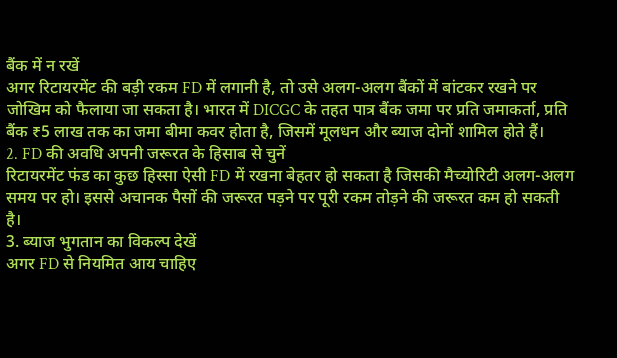बैंक में न रखें
अगर रिटायरमेंट की बड़ी रकम FD में लगानी है, तो उसे अलग-अलग बैंकों में बांटकर रखने पर जोखिम को फैलाया जा सकता है। भारत में DICGC के तहत पात्र बैंक जमा पर प्रति जमाकर्ता, प्रति बैंक ₹5 लाख तक का जमा बीमा कवर होता है, जिसमें मूलधन और ब्याज दोनों शामिल होते हैं।
2. FD की अवधि अपनी जरूरत के हिसाब से चुनें
रिटायरमेंट फंड का कुछ हिस्सा ऐसी FD में रखना बेहतर हो सकता है जिसकी मैच्योरिटी अलग-अलग समय पर हो। इससे अचानक पैसों की जरूरत पड़ने पर पूरी रकम तोड़ने की जरूरत कम हो सकती है।
3. ब्याज भुगतान का विकल्प देखें
अगर FD से नियमित आय चाहिए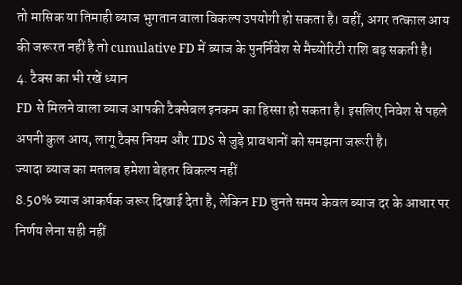तो मासिक या तिमाही ब्याज भुगतान वाला विकल्प उपयोगी हो सकता है। वहीं, अगर तत्काल आय की जरूरत नहीं है तो cumulative FD में ब्याज के पुनर्निवेश से मैच्योरिटी राशि बढ़ सकती है।
4. टैक्स का भी रखें ध्यान
FD से मिलने वाला ब्याज आपकी टैक्सेबल इनकम का हिस्सा हो सकता है। इसलिए निवेश से पहले अपनी कुल आय, लागू टैक्स नियम और TDS से जुड़े प्रावधानों को समझना जरूरी है।
ज्यादा ब्याज का मतलब हमेशा बेहतर विकल्प नहीं
8.50% ब्याज आकर्षक जरूर दिखाई देता है, लेकिन FD चुनते समय केवल ब्याज दर के आधार पर निर्णय लेना सही नहीं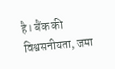है। बैंक की विश्वसनीयता, जमा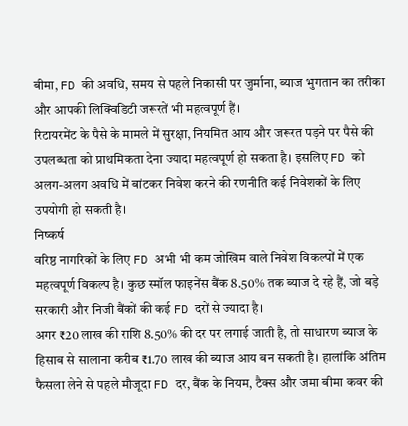बीमा, FD की अवधि, समय से पहले निकासी पर जुर्माना, ब्याज भुगतान का तरीका और आपकी लिक्विडिटी जरूरतें भी महत्वपूर्ण हैं।
रिटायरमेंट के पैसे के मामले में सुरक्षा, नियमित आय और जरूरत पड़ने पर पैसे की उपलब्धता को प्राथमिकता देना ज्यादा महत्वपूर्ण हो सकता है। इसलिए FD को अलग-अलग अवधि में बांटकर निवेश करने की रणनीति कई निवेशकों के लिए उपयोगी हो सकती है।
निष्कर्ष
वरिष्ठ नागरिकों के लिए FD अभी भी कम जोखिम वाले निवेश विकल्पों में एक महत्वपूर्ण विकल्प है। कुछ स्मॉल फाइनेंस बैंक 8.50% तक ब्याज दे रहे हैं, जो बड़े सरकारी और निजी बैंकों की कई FD दरों से ज्यादा है।
अगर ₹20 लाख की राशि 8.50% की दर पर लगाई जाती है, तो साधारण ब्याज के हिसाब से सालाना करीब ₹1.70 लाख की ब्याज आय बन सकती है। हालांकि अंतिम फैसला लेने से पहले मौजूदा FD दर, बैंक के नियम, टैक्स और जमा बीमा कवर की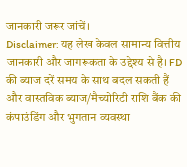जानकारी जरूर जांचें।
Disclaimer: यह लेख केवल सामान्य वित्तीय जानकारी और जागरूकता के उद्देश्य से है। FD की ब्याज दरें समय के साथ बदल सकती हैं और वास्तविक ब्याज/मैच्योरिटी राशि बैंक की कंपाउंडिंग और भुगतान व्यवस्था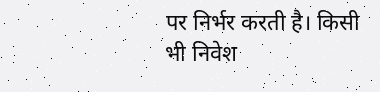पर निर्भर करती है। किसी भी निवेश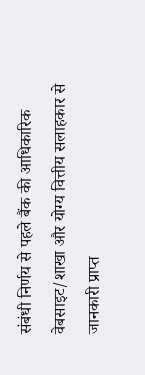संबंधी निर्णय से पहले बैंक की आधिकारिक वेबसाइट/शाखा और योग्य वित्तीय सलाहकार से जानकारी प्राप्त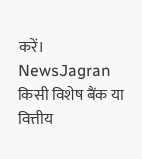करें। NewsJagran किसी विशेष बैंक या वित्तीय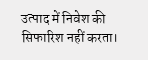उत्पाद में निवेश की सिफारिश नहीं करता।